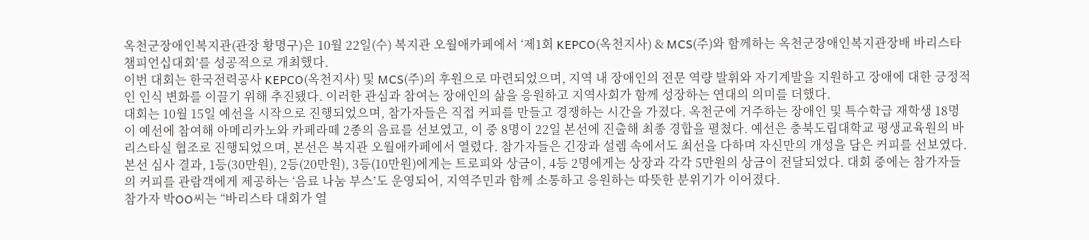옥천군장애인복지관(관장 황명구)은 10월 22일(수) 복지관 오월애카페에서 ‘제1회 KEPCO(옥천지사) & MCS(주)와 함께하는 옥천군장애인복지관장배 바리스타 챔피언십대회’를 성공적으로 개최했다.
이번 대회는 한국전력공사 KEPCO(옥천지사) 및 MCS(주)의 후원으로 마련되었으며, 지역 내 장애인의 전문 역량 발휘와 자기계발을 지원하고 장애에 대한 긍정적인 인식 변화를 이끌기 위해 추진됐다. 이러한 관심과 참여는 장애인의 삶을 응원하고 지역사회가 함께 성장하는 연대의 의미를 더했다.
대회는 10월 15일 예선을 시작으로 진행되었으며, 참가자들은 직접 커피를 만들고 경쟁하는 시간을 가졌다. 옥천군에 거주하는 장애인 및 특수학급 재학생 18명이 예선에 참여해 아메리카노와 카페라떼 2종의 음료를 선보였고, 이 중 8명이 22일 본선에 진출해 최종 경합을 펼쳤다. 예선은 충북도립대학교 평생교육원의 바리스타실 협조로 진행되었으며, 본선은 복지관 오월애카페에서 열렸다. 참가자들은 긴장과 설렘 속에서도 최선을 다하며 자신만의 개성을 담은 커피를 선보였다.
본선 심사 결과, 1등(30만원), 2등(20만원), 3등(10만원)에게는 트로피와 상금이, 4등 2명에게는 상장과 각각 5만원의 상금이 전달되었다. 대회 중에는 참가자들의 커피를 관람객에게 제공하는 ‘음료 나눔 부스’도 운영되어, 지역주민과 함께 소통하고 응원하는 따뜻한 분위기가 이어졌다.
참가자 박OO씨는 “바리스타 대회가 열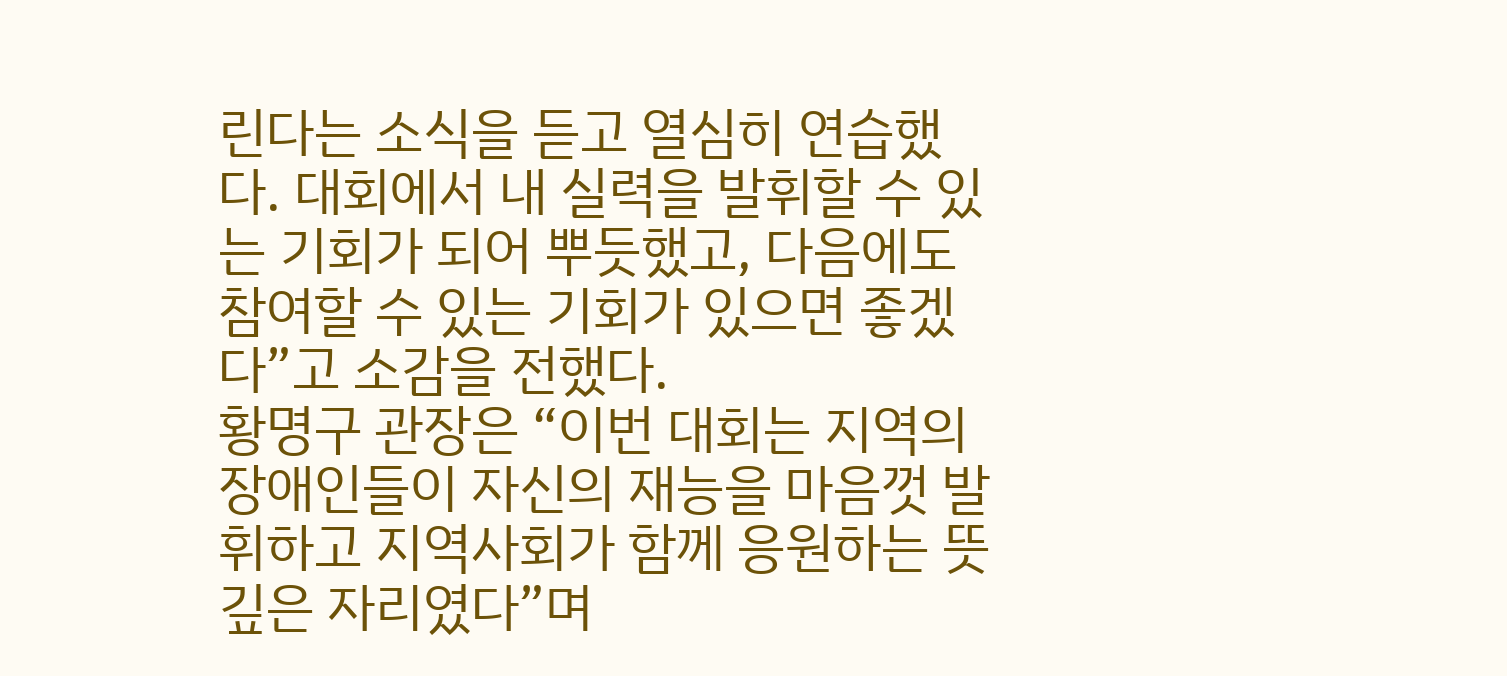린다는 소식을 듣고 열심히 연습했다. 대회에서 내 실력을 발휘할 수 있는 기회가 되어 뿌듯했고, 다음에도 참여할 수 있는 기회가 있으면 좋겠다”고 소감을 전했다.
황명구 관장은 “이번 대회는 지역의 장애인들이 자신의 재능을 마음껏 발휘하고 지역사회가 함께 응원하는 뜻깊은 자리였다”며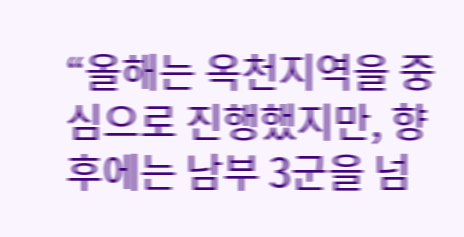“올해는 옥천지역을 중심으로 진행했지만, 향후에는 남부 3군을 넘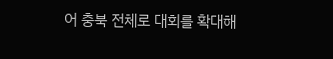어 충북 전체로 대회를 확대해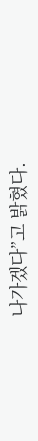나가겠다”고 밝혔다.